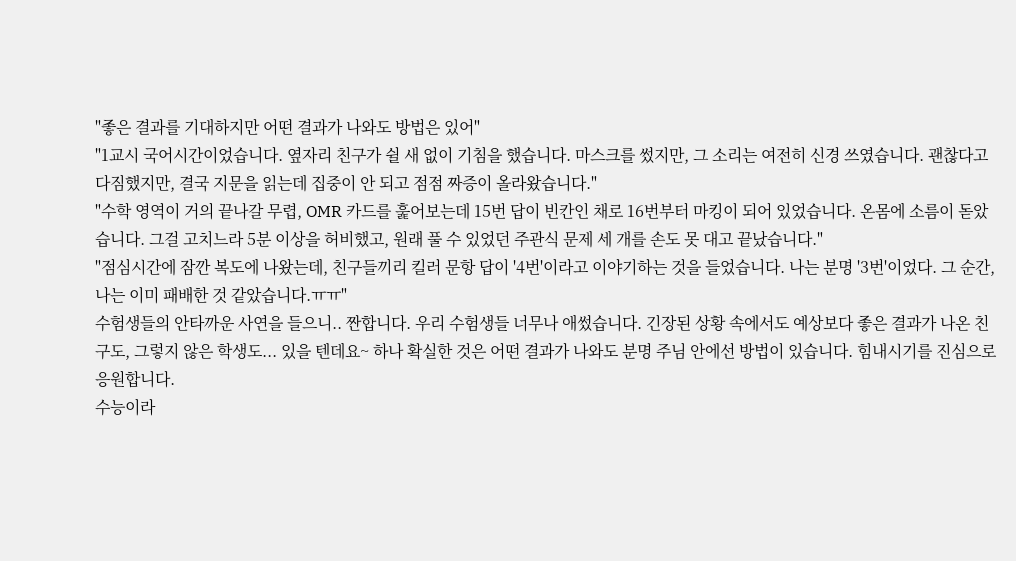"좋은 결과를 기대하지만 어떤 결과가 나와도 방법은 있어"
"1교시 국어시간이었습니다. 옆자리 친구가 쉴 새 없이 기침을 했습니다. 마스크를 썼지만, 그 소리는 여전히 신경 쓰였습니다. 괜찮다고 다짐했지만, 결국 지문을 읽는데 집중이 안 되고 점점 짜증이 올라왔습니다."
"수학 영역이 거의 끝나갈 무렵, OMR 카드를 훑어보는데 15번 답이 빈칸인 채로 16번부터 마킹이 되어 있었습니다. 온몸에 소름이 돋았습니다. 그걸 고치느라 5분 이상을 허비했고, 원래 풀 수 있었던 주관식 문제 세 개를 손도 못 대고 끝났습니다."
"점심시간에 잠깐 복도에 나왔는데, 친구들끼리 킬러 문항 답이 '4번'이라고 이야기하는 것을 들었습니다. 나는 분명 '3번'이었다. 그 순간, 나는 이미 패배한 것 같았습니다.ㅠㅠ"
수험생들의 안타까운 사연을 들으니.. 짠합니다. 우리 수험생들 너무나 애썼습니다. 긴장된 상황 속에서도 예상보다 좋은 결과가 나온 친구도, 그렇지 않은 학생도... 있을 텐데요~ 하나 확실한 것은 어떤 결과가 나와도 분명 주님 안에선 방법이 있습니다. 힘내시기를 진심으로 응원합니다.
수능이라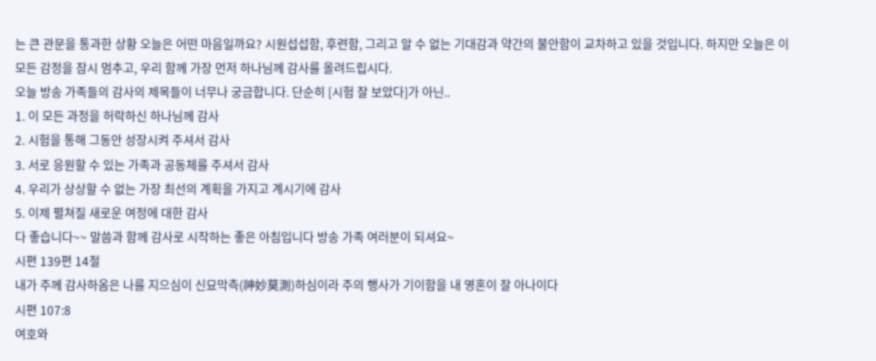는 큰 관문을 통과한 상황 오늘은 어떤 마음일까요? 시원섭섭함, 후련함, 그리고 알 수 없는 기대감과 약간의 불안함이 교차하고 있을 것입니다. 하지만 오늘은 이 모든 감정을 잠시 멈추고, 우리 함께 가장 먼저 하나님께 감사를 올려드립시다.
오늘 방송 가족들의 감사의 제목들이 너무나 궁금합니다. 단순히 [시험 잘 보았다]가 아닌..
1. 이 모든 과정을 허락하신 하나님께 감사
2. 시험을 통해 그동안 성장시켜 주셔서 감사
3. 서로 응원할 수 있는 가족과 공동체를 주셔서 감사
4. 우리가 상상할 수 없는 가장 최선의 계획을 가지고 계시기에 감사
5. 이제 펼쳐질 새로운 여정에 대한 감사
다 좋습니다~~ 말씀과 함께 감사로 시작하는 좋은 아침입니다 방송 가족 여러분이 되셔요~
시편 139편 14절
내가 주께 감사하옴은 나를 지으심이 신묘막측(神妙莫測)하심이라 주의 행사가 기이함을 내 영혼이 잘 아나이다
시편 107:8
여호와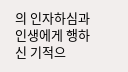의 인자하심과 인생에게 행하신 기적으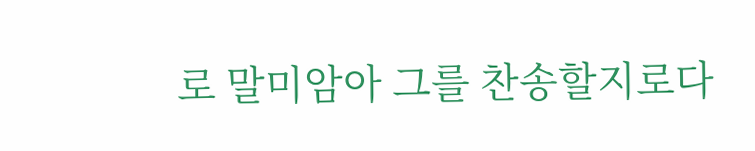로 말미암아 그를 찬송할지로다